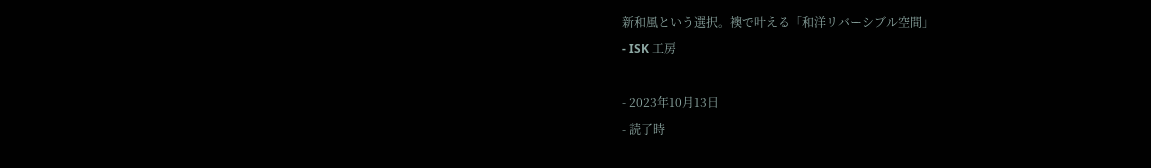新和風という選択。襖で叶える「和洋リバーシブル空間」
- ISK 工房

- 2023年10月13日
- 読了時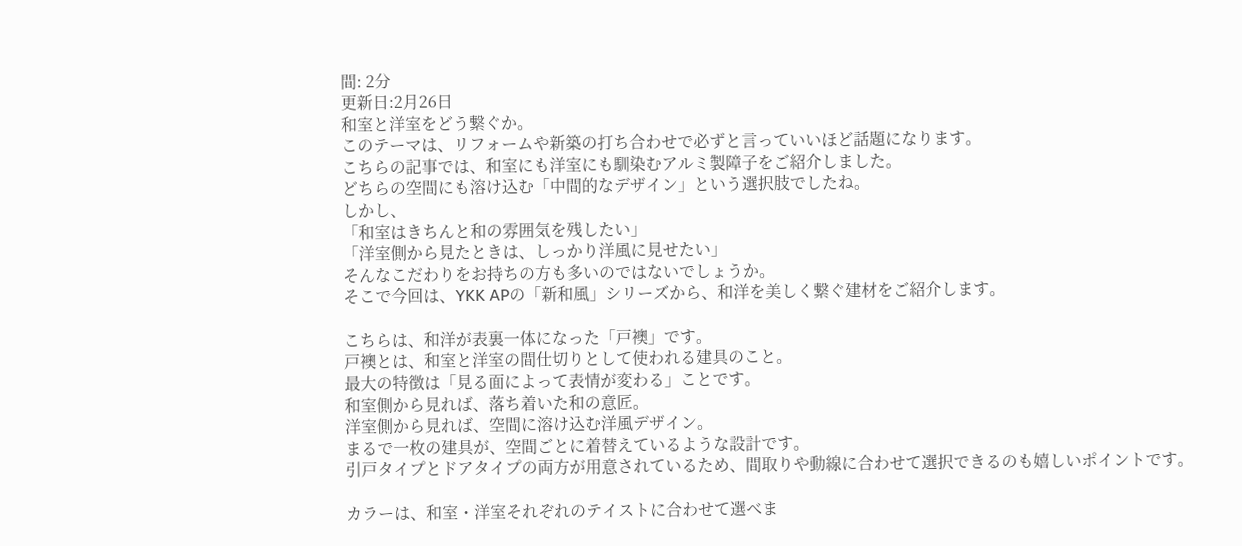間: 2分
更新日:2月26日
和室と洋室をどう繋ぐか。
このテーマは、リフォームや新築の打ち合わせで必ずと言っていいほど話題になります。
こちらの記事では、和室にも洋室にも馴染むアルミ製障子をご紹介しました。
どちらの空間にも溶け込む「中間的なデザイン」という選択肢でしたね。
しかし、
「和室はきちんと和の雰囲気を残したい」
「洋室側から見たときは、しっかり洋風に見せたい」
そんなこだわりをお持ちの方も多いのではないでしょうか。
そこで今回は、YKK APの「新和風」シリーズから、和洋を美しく繋ぐ建材をご紹介します。

こちらは、和洋が表裏一体になった「戸襖」です。
戸襖とは、和室と洋室の間仕切りとして使われる建具のこと。
最大の特徴は「見る面によって表情が変わる」ことです。
和室側から見れば、落ち着いた和の意匠。
洋室側から見れば、空間に溶け込む洋風デザイン。
まるで一枚の建具が、空間ごとに着替えているような設計です。
引戸タイプとドアタイプの両方が用意されているため、間取りや動線に合わせて選択できるのも嬉しいポイントです。

カラーは、和室・洋室それぞれのテイストに合わせて選べま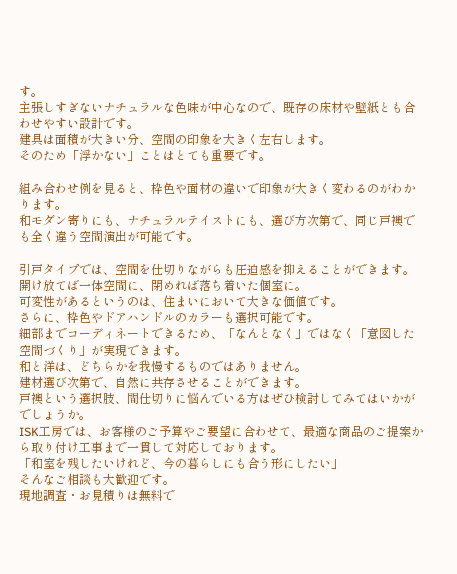す。
主張しすぎないナチュラルな色味が中心なので、既存の床材や壁紙とも合わせやすい設計です。
建具は面積が大きい分、空間の印象を大きく左右します。
そのため「浮かない」ことはとても重要です。

組み合わせ例を見ると、枠色や面材の違いで印象が大きく変わるのがわかります。
和モダン寄りにも、ナチュラルテイストにも、選び方次第で、同じ戸襖でも全く違う空間演出が可能です。

引戸タイプでは、空間を仕切りながらも圧迫感を抑えることができます。
開け放てば一体空間に、閉めれば落ち着いた個室に。
可変性があるというのは、住まいにおいて大きな価値です。
さらに、枠色やドアハンドルのカラーも選択可能です。
細部までコーディネートできるため、「なんとなく」ではなく「意図した空間づくり」が実現できます。
和と洋は、どちらかを我慢するものではありません。
建材選び次第で、自然に共存させることができます。
戸襖という選択肢、間仕切りに悩んでいる方はぜひ検討してみてはいかがでしょうか。
ISK工房では、お客様のご予算やご要望に合わせて、最適な商品のご提案から取り付け工事まで一貫して対応しております。
「和室を残したいけれど、今の暮らしにも合う形にしたい」
そんなご相談も大歓迎です。
現地調査・お見積りは無料で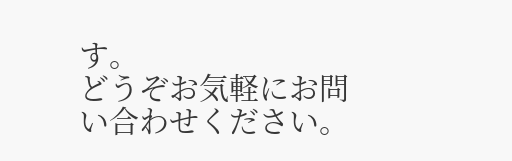す。
どうぞお気軽にお問い合わせください。